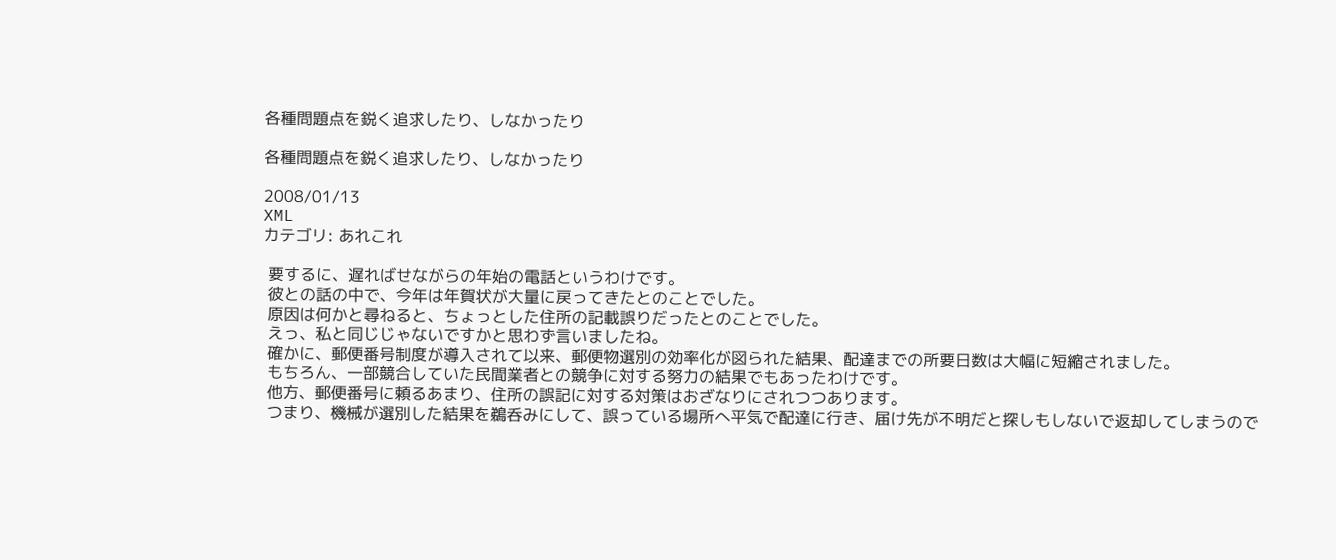各種問題点を鋭く追求したり、しなかったり

各種問題点を鋭く追求したり、しなかったり

2008/01/13
XML
カテゴリ: あれこれ

 要するに、遅ればせながらの年始の電話というわけです。
 彼との話の中で、今年は年賀状が大量に戻ってきたとのことでした。
 原因は何かと尋ねると、ちょっとした住所の記載誤りだったとのことでした。
 えっ、私と同じじゃないですかと思わず言いましたね。
 確かに、郵便番号制度が導入されて以来、郵便物選別の効率化が図られた結果、配達までの所要日数は大幅に短縮されました。
 もちろん、一部競合していた民間業者との競争に対する努力の結果でもあったわけです。
 他方、郵便番号に頼るあまり、住所の誤記に対する対策はおざなりにされつつあります。
 つまり、機械が選別した結果を鵜呑みにして、誤っている場所へ平気で配達に行き、届け先が不明だと探しもしないで返却してしまうので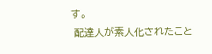す。
 配達人が素人化されたこと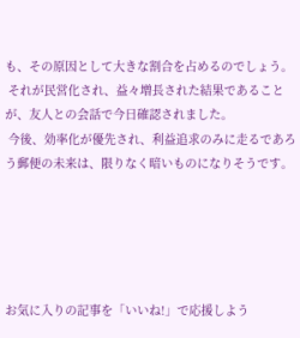も、その原因として大きな割合を占めるのでしょう。
 それが民営化され、益々増長された結果であることが、友人との会話で今日確認されました。
 今後、効率化が優先され、利益追求のみに走るであろう郵便の未来は、限りなく暗いものになりそうです。





お気に入りの記事を「いいね!」で応援しよう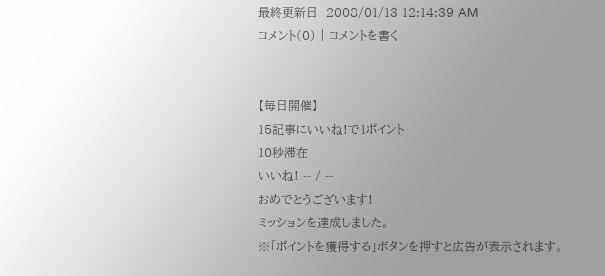最終更新日  2008/01/13 12:14:39 AM
コメント(0) | コメントを書く


【毎日開催】
15記事にいいね!で1ポイント
10秒滞在
いいね! -- / --
おめでとうございます!
ミッションを達成しました。
※「ポイントを獲得する」ボタンを押すと広告が表示されます。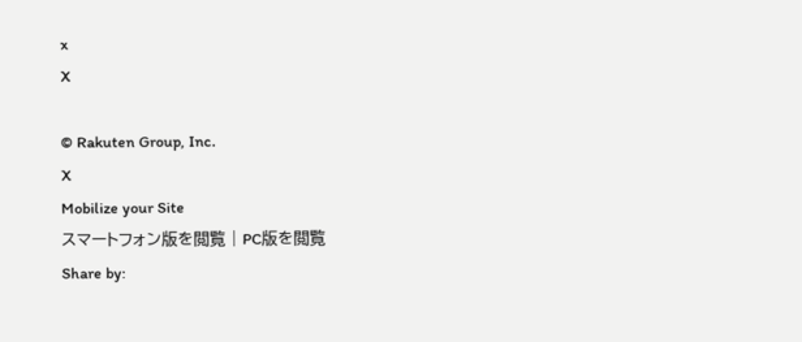x
X

© Rakuten Group, Inc.
X
Mobilize your Site
スマートフォン版を閲覧 | PC版を閲覧
Share by: